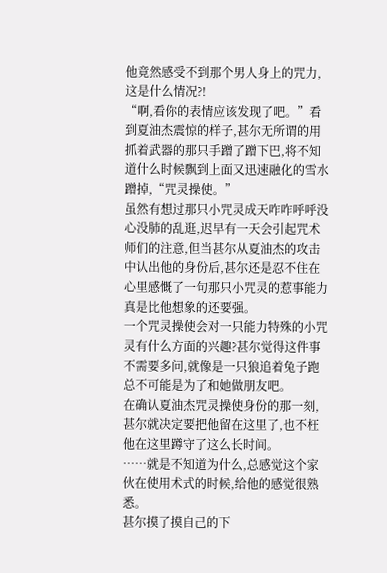他竟然感受不到那个男人身上的咒力,这是什么情况?!
“啊,看你的表情应该发现了吧。”看到夏油杰震惊的样子,甚尔无所谓的用抓着武器的那只手蹭了蹭下巴,将不知道什么时候飘到上面又迅速融化的雪水蹭掉,“咒灵操使。”
虽然有想过那只小咒灵成天咋咋呼呼没心没肺的乱逛,迟早有一天会引起咒术师们的注意,但当甚尔从夏油杰的攻击中认出他的身份后,甚尔还是忍不住在心里感慨了一句那只小咒灵的惹事能力真是比他想象的还要强。
一个咒灵操使会对一只能力特殊的小咒灵有什么方面的兴趣?甚尔觉得这件事不需要多问,就像是一只狼追着兔子跑总不可能是为了和她做朋友吧。
在确认夏油杰咒灵操使身份的那一刻,甚尔就决定要把他留在这里了,也不枉他在这里蹲守了这么长时间。
……就是不知道为什么,总感觉这个家伙在使用术式的时候,给他的感觉很熟悉。
甚尔摸了摸自己的下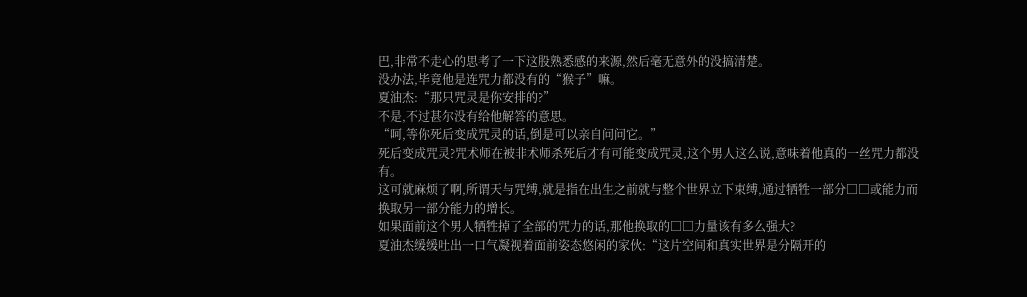巴,非常不走心的思考了一下这股熟悉感的来源,然后毫无意外的没搞清楚。
没办法,毕竟他是连咒力都没有的“猴子”嘛。
夏油杰:“那只咒灵是你安排的?”
不是,不过甚尔没有给他解答的意思。
“呵,等你死后变成咒灵的话,倒是可以亲自问问它。”
死后变成咒灵?咒术师在被非术师杀死后才有可能变成咒灵,这个男人这么说,意味着他真的一丝咒力都没有。
这可就麻烦了啊,所谓天与咒缚,就是指在出生之前就与整个世界立下束缚,通过牺牲一部分□□或能力而换取另一部分能力的增长。
如果面前这个男人牺牲掉了全部的咒力的话,那他换取的□□力量该有多么强大?
夏油杰缓缓吐出一口气凝视着面前姿态悠闲的家伙:“这片空间和真实世界是分隔开的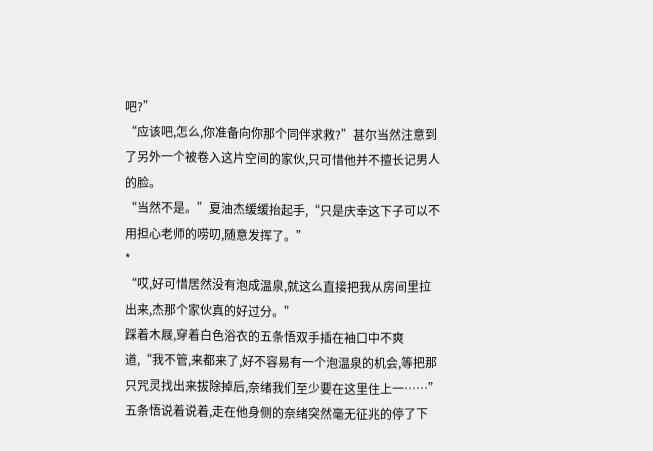吧?”
“应该吧,怎么,你准备向你那个同伴求救?”甚尔当然注意到了另外一个被卷入这片空间的家伙,只可惜他并不擅长记男人的脸。
“当然不是。”夏油杰缓缓抬起手,“只是庆幸这下子可以不用担心老师的唠叨,随意发挥了。”
*
“哎,好可惜居然没有泡成温泉,就这么直接把我从房间里拉出来,杰那个家伙真的好过分。”
踩着木屐,穿着白色浴衣的五条悟双手插在袖口中不爽道,“我不管,来都来了,好不容易有一个泡温泉的机会,等把那只咒灵找出来拔除掉后,奈绪我们至少要在这里住上一……”
五条悟说着说着,走在他身侧的奈绪突然毫无征兆的停了下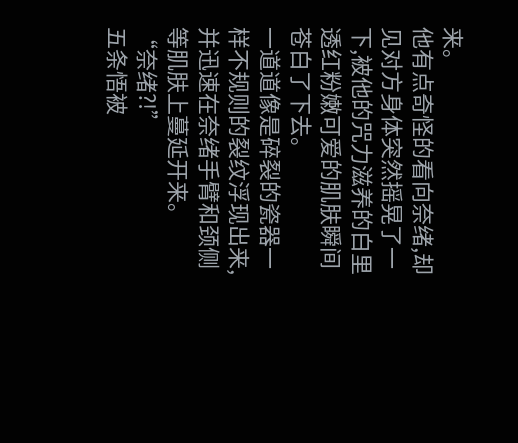来。
他有点奇怪的看向奈绪,却见对方身体突然摇晃了一下,被他的咒力滋养的白里透红粉嫩可爱的肌肤瞬间苍白了下去。
一道道像是碎裂的瓷器一样不规则的裂纹浮现出来,并迅速在奈绪手臂和颈侧等肌肤上蔓延开来。
“奈绪?!”
五条悟被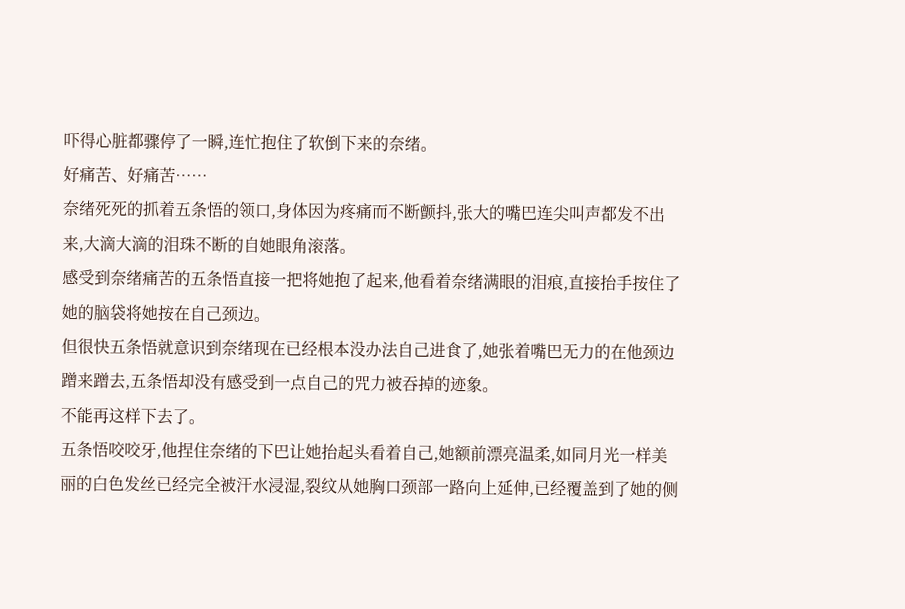吓得心脏都骤停了一瞬,连忙抱住了软倒下来的奈绪。
好痛苦、好痛苦……
奈绪死死的抓着五条悟的领口,身体因为疼痛而不断颤抖,张大的嘴巴连尖叫声都发不出来,大滴大滴的泪珠不断的自她眼角滚落。
感受到奈绪痛苦的五条悟直接一把将她抱了起来,他看着奈绪满眼的泪痕,直接抬手按住了她的脑袋将她按在自己颈边。
但很快五条悟就意识到奈绪现在已经根本没办法自己进食了,她张着嘴巴无力的在他颈边蹭来蹭去,五条悟却没有感受到一点自己的咒力被吞掉的迹象。
不能再这样下去了。
五条悟咬咬牙,他捏住奈绪的下巴让她抬起头看着自己,她额前漂亮温柔,如同月光一样美丽的白色发丝已经完全被汗水浸湿,裂纹从她胸口颈部一路向上延伸,已经覆盖到了她的侧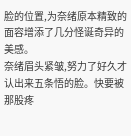脸的位置,为奈绪原本精致的面容增添了几分怪诞奇异的美感。
奈绪眉头紧皱,努力了好久才认出来五条悟的脸。快要被那股疼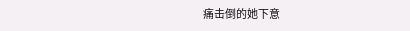痛击倒的她下意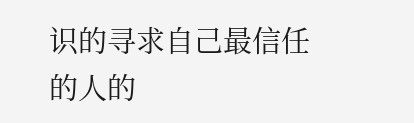识的寻求自己最信任的人的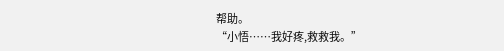帮助。
“小悟……我好疼,救救我。”